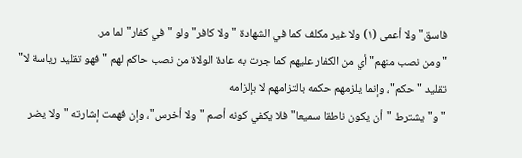فاسق" ولا أعمى (١) ولا غير مكلف كما في الشهادة "ولا كافر" ولو "في كفار" لما مر.
"ومن نصب منهم" أي من الكفار عليهم كما جرت به عادة الولاة من نصب حاكم لهم "فهو تقليد رياسة لا" تقليد "حكم"، وإنما يلزمهم حكمه بالتزامهم لا بإلزامه
"و" يشترط "أن يكون ناطقا سميعا" فلا يكفي كونه أصم "ولا أخرس"، وإن فهمت إشارته "ولا يضر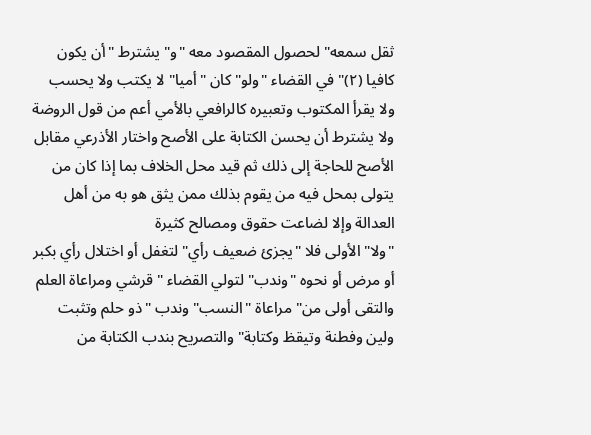ثقل سمعه" لحصول المقصود معه "و" يشترط "أن يكون كافيا (٢)" في القضاء "ولو" كان "أميا" لا يكتب ولا يحسب ولا يقرأ المكتوب وتعبيره كالرافعي بالأمي أعم من قول الروضة ولا يشترط أن يحسن الكتابة على الأصح واختار الأذرعي مقابل الأصح للحاجة إلى ذلك ثم قيد محل الخلاف بما إذا كان من يتولى بمحل فيه من يقوم بذلك ممن يثق هو به من أهل العدالة وإلا لضاعت حقوق ومصالح كثيرة
"ولا" الأولى فلا "يجزئ ضعيف رأي" لتغفل أو اختلال رأي بكبر أو مرض أو نحوه "وندب" لتولي القضاء "قرشي ومراعاة العلم والتقى أولى من" مراعاة "النسب" وندب "ذو حلم وتثبت ولين وفطنة وتيقظ وكتابة" والتصريح بندب الكتابة من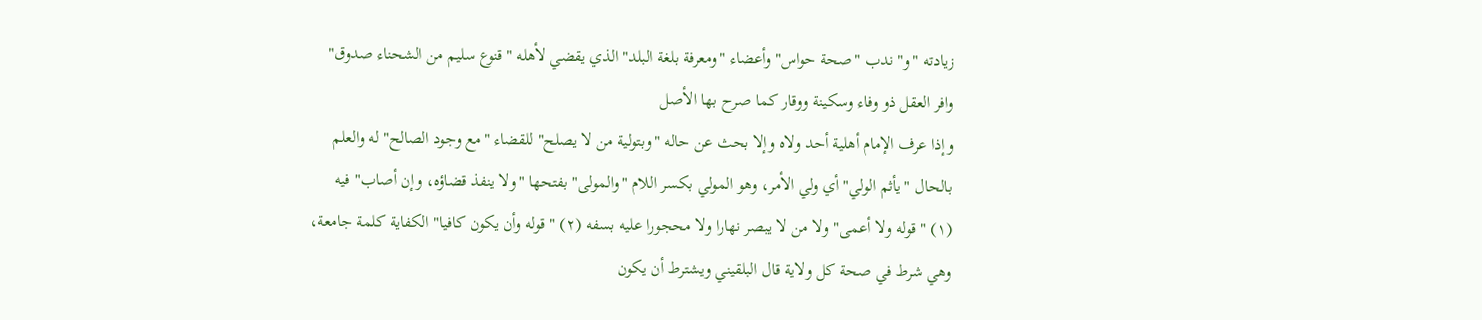زيادته "و" ندب "صحة حواس" وأعضاء "ومعرفة بلغة البلد" الذي يقضي لأهله "قنوع سليم من الشحناء صدوق" وافر العقل ذو وفاء وسكينة ووقار كما صرح بها الأصل
وإذا عرف الإمام أهلية أحد ولاه وإلا بحث عن حاله "وبتولية من لا يصلح" للقضاء "مع وجود الصالح" له والعلم بالحال "يأثم الولي" أي ولي الأمر، وهو المولي بكسر اللام "والمولى" بفتحها "ولا ينفذ قضاؤه، وإن أصاب" فيه
(١) "قوله ولا أعمى" ولا من لا يبصر نهارا ولا محجورا عليه بسفه (٢) "قوله وأن يكون كافيا" الكفاية كلمة جامعة، وهي شرط في صحة كل ولاية قال البلقيني ويشترط أن يكون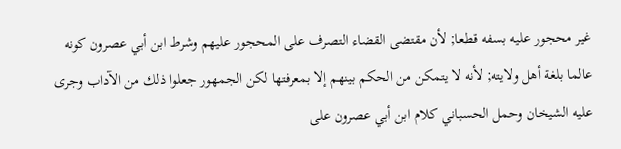غير محجور عليه بسفه قطعا; لأن مقتضى القضاء التصرف على المحجور عليهم وشرط ابن أبي عصرون كونه عالما بلغة أهل ولايته; لأنه لا يتمكن من الحكم بينهم إلا بمعرفتها لكن الجمهور جعلوا ذلك من الآداب وجرى عليه الشيخان وحمل الحسباني كلام ابن أبي عصرون على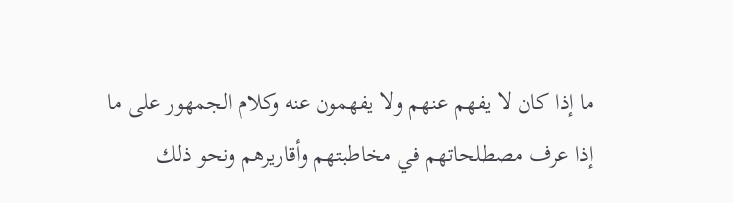ما إذا كان لا يفهم عنهم ولا يفهمون عنه وكلام الجمهور على ما إذا عرف مصطلحاتهم في مخاطبتهم وأقاريرهم ونحو ذلك